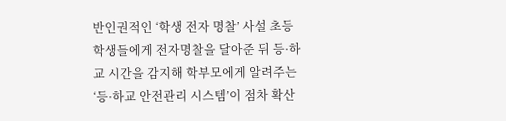반인권적인 ‘학생 전자 명찰’ 사설 초등학생들에게 전자명찰을 달아준 뒤 등·하교 시간을 감지해 학부모에게 알려주는 ‘등·하교 안전관리 시스템’이 점차 확산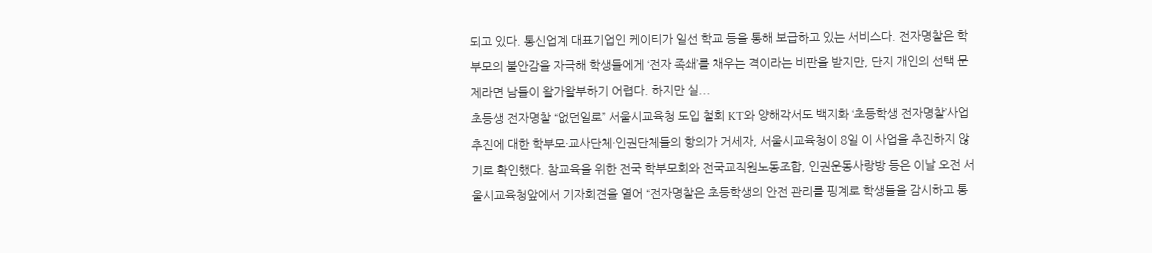되고 있다. 통신업계 대표기업인 케이티가 일선 학교 등을 통해 보급하고 있는 서비스다. 전자명찰은 학부모의 불안감을 자극해 학생들에게 ‘전자 족쇄’를 채우는 격이라는 비판을 받지만, 단지 개인의 선택 문제라면 남들이 왈가왈부하기 어렵다. 하지만 실...
초등생 전자명찰 “없던일로” 서울시교육청 도입 철회 KT와 양해각서도 백지화 ‘초등학생 전자명찰’사업 추진에 대한 학부모·교사단체·인권단체들의 항의가 거세자, 서울시교육청이 8일 이 사업을 추진하지 않기로 확인했다. 참교육을 위한 전국 학부모회와 전국교직원노동조합, 인권운동사랑방 등은 이날 오전 서울시교육청앞에서 기자회견을 열어 “전자명찰은 초등학생의 안전 관리를 핑계로 학생들을 감시하고 통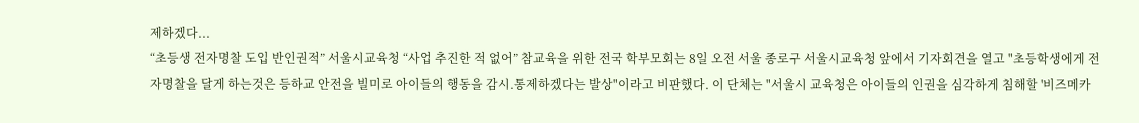제하겠다...
“초등생 전자명찰 도입 반인권적” 서울시교육청 “사업 추진한 적 없어” 참교육을 위한 전국 학부모회는 8일 오전 서울 종로구 서울시교육청 앞에서 기자회견을 열고 "초등학생에게 전자명찰을 달게 하는것은 등하교 안전을 빌미로 아이들의 행동을 감시.통제하겠다는 발상"이라고 비판했다. 이 단체는 "서울시 교육청은 아이들의 인권을 심각하게 침해할 '비즈메카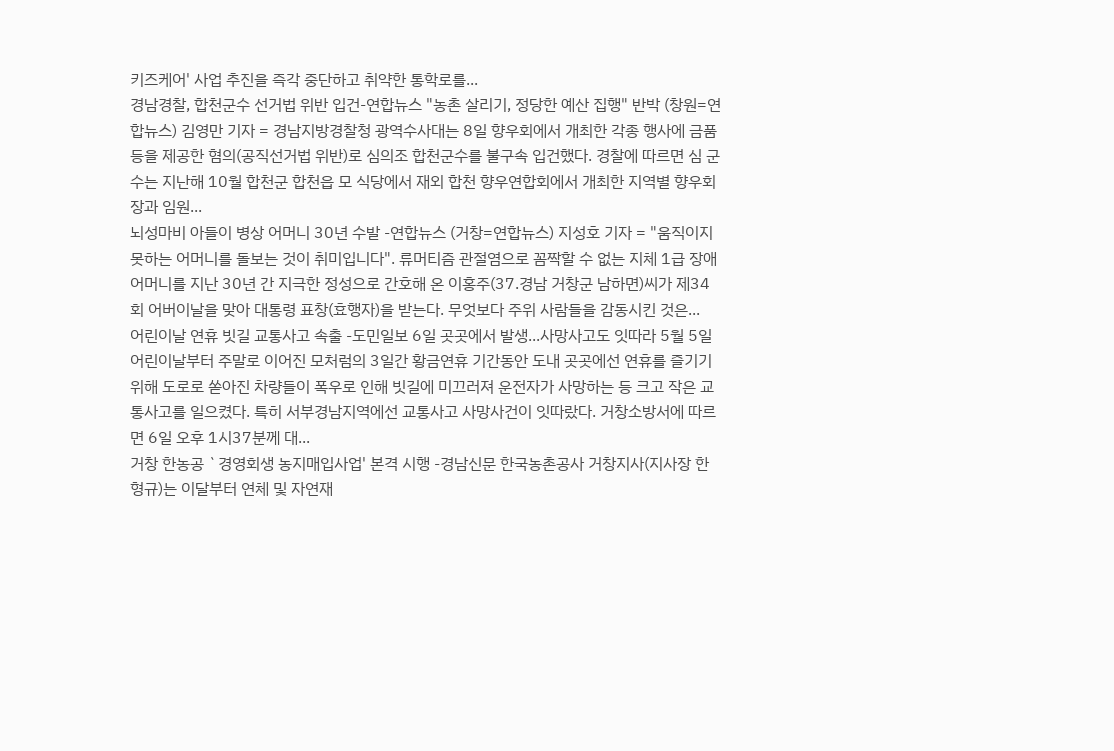키즈케어' 사업 추진을 즉각 중단하고 취약한 통학로를...
경남경찰, 합천군수 선거법 위반 입건-연합뉴스 "농촌 살리기, 정당한 예산 집행" 반박 (창원=연합뉴스) 김영만 기자 = 경남지방경찰청 광역수사대는 8일 향우회에서 개최한 각종 행사에 금품 등을 제공한 혐의(공직선거법 위반)로 심의조 합천군수를 불구속 입건했다. 경찰에 따르면 심 군수는 지난해 10월 합천군 합천읍 모 식당에서 재외 합천 향우연합회에서 개최한 지역별 향우회장과 임원...
뇌성마비 아들이 병상 어머니 30년 수발 -연합뉴스 (거창=연합뉴스) 지성호 기자 = "움직이지 못하는 어머니를 돌보는 것이 취미입니다". 류머티즘 관절염으로 꼼짝할 수 없는 지체 1급 장애 어머니를 지난 30년 간 지극한 정성으로 간호해 온 이홍주(37.경남 거창군 남하면)씨가 제34회 어버이날을 맞아 대통령 표창(효행자)을 받는다. 무엇보다 주위 사람들을 감동시킨 것은...
어린이날 연휴 빗길 교통사고 속출 -도민일보 6일 곳곳에서 발생...사망사고도 잇따라 5월 5일 어린이날부터 주말로 이어진 모처럼의 3일간 황금연휴 기간동안 도내 곳곳에선 연휴를 즐기기 위해 도로로 쏟아진 차량들이 폭우로 인해 빗길에 미끄러져 운전자가 사망하는 등 크고 작은 교통사고를 일으켰다. 특히 서부경남지역에선 교통사고 사망사건이 잇따랐다. 거창소방서에 따르면 6일 오후 1시37분께 대...
거창 한농공 `경영회생 농지매입사업' 본격 시행 -경남신문 한국농촌공사 거창지사(지사장 한형규)는 이달부터 연체 및 자연재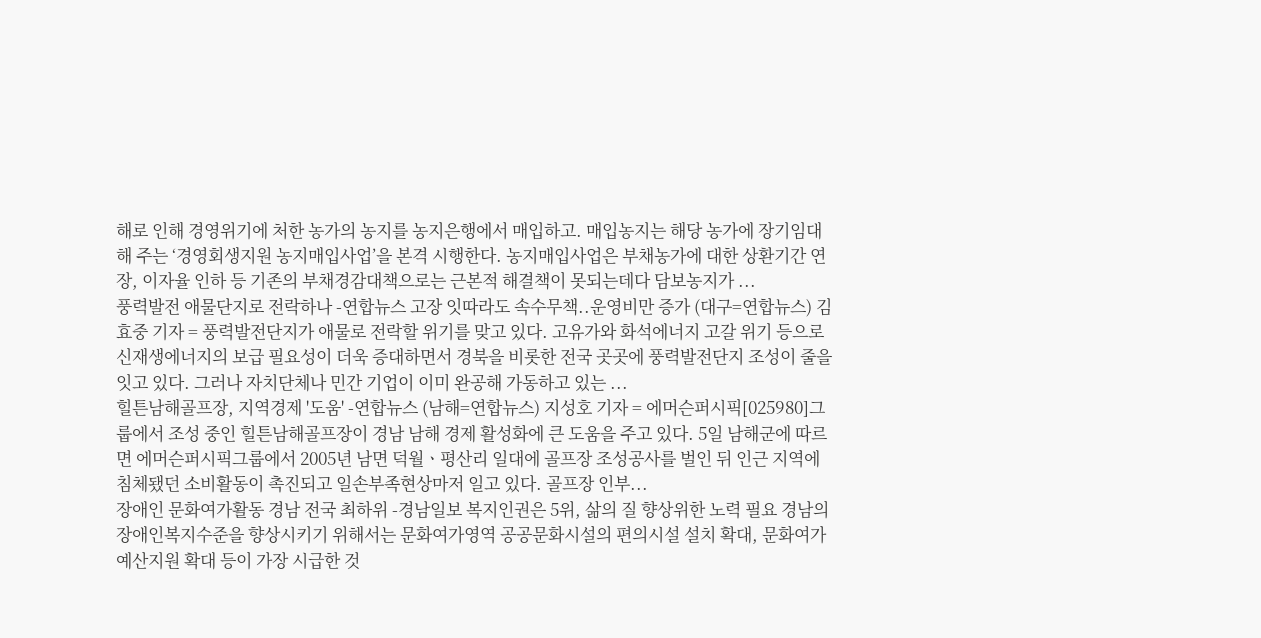해로 인해 경영위기에 처한 농가의 농지를 농지은행에서 매입하고. 매입농지는 해당 농가에 장기임대해 주는 ‘경영회생지원 농지매입사업’을 본격 시행한다. 농지매입사업은 부채농가에 대한 상환기간 연장, 이자율 인하 등 기존의 부채경감대책으로는 근본적 해결책이 못되는데다 담보농지가 ...
풍력발전 애물단지로 전락하나 -연합뉴스 고장 잇따라도 속수무책..운영비만 증가 (대구=연합뉴스) 김효중 기자 = 풍력발전단지가 애물로 전락할 위기를 맞고 있다. 고유가와 화석에너지 고갈 위기 등으로 신재생에너지의 보급 필요성이 더욱 증대하면서 경북을 비롯한 전국 곳곳에 풍력발전단지 조성이 줄을 잇고 있다. 그러나 자치단체나 민간 기업이 이미 완공해 가동하고 있는 ...
힐튼남해골프장, 지역경제 '도움' -연합뉴스 (남해=연합뉴스) 지성호 기자 = 에머슨퍼시픽[025980]그룹에서 조성 중인 힐튼남해골프장이 경남 남해 경제 활성화에 큰 도움을 주고 있다. 5일 남해군에 따르면 에머슨퍼시픽그룹에서 2005년 남면 덕월ㆍ평산리 일대에 골프장 조성공사를 벌인 뒤 인근 지역에 침체됐던 소비활동이 촉진되고 일손부족현상마저 일고 있다. 골프장 인부...
장애인 문화여가활동 경남 전국 최하위 -경남일보 복지인권은 5위, 삶의 질 향상위한 노력 필요 경남의 장애인복지수준을 향상시키기 위해서는 문화여가영역 공공문화시설의 편의시설 설치 확대, 문화여가 예산지원 확대 등이 가장 시급한 것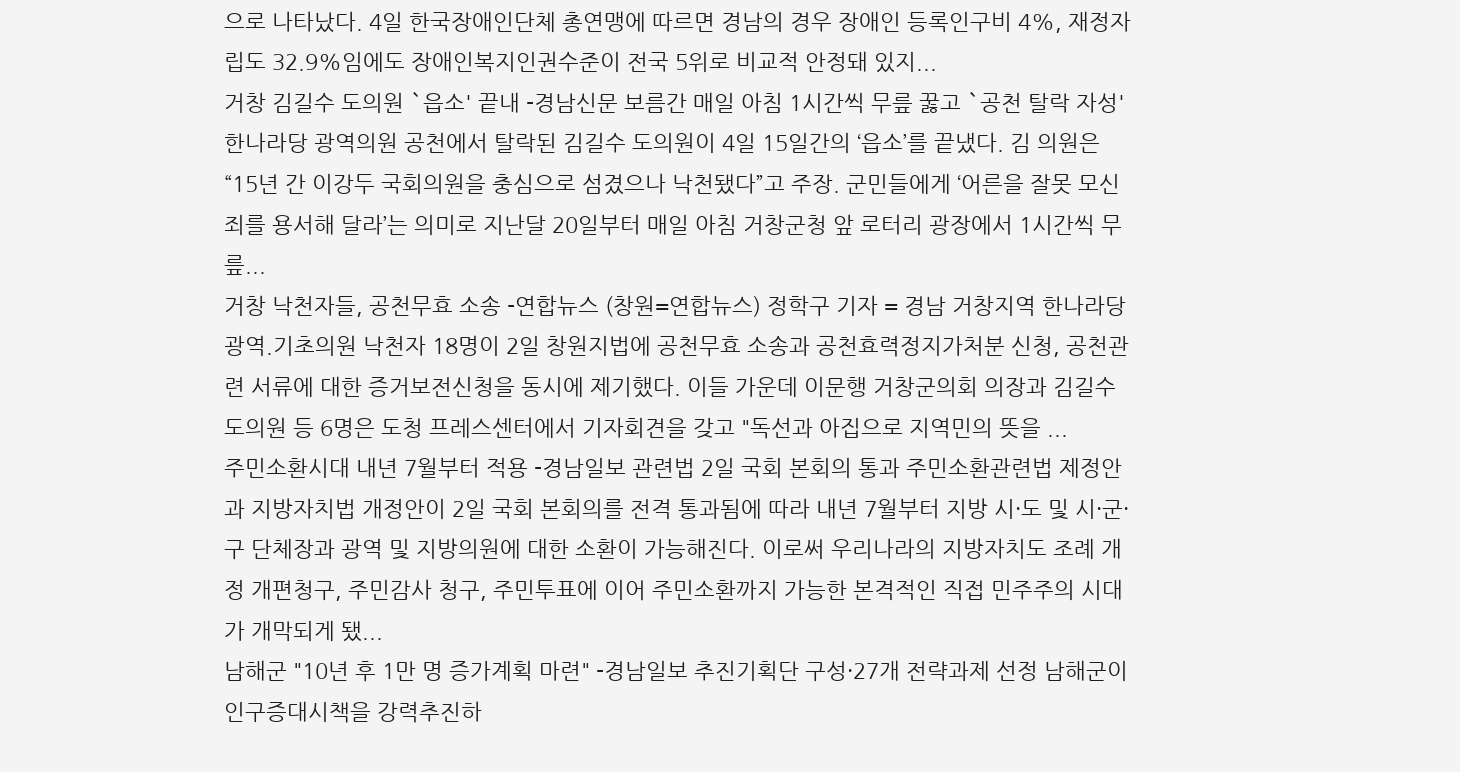으로 나타났다. 4일 한국장애인단체 총연맹에 따르면 경남의 경우 장애인 등록인구비 4%, 재정자립도 32.9%임에도 장애인복지인권수준이 전국 5위로 비교적 안정돼 있지...
거창 김길수 도의원 `읍소' 끝내 -경남신문 보름간 매일 아침 1시간씩 무릎 꿇고 `공천 탈락 자성' 한나라당 광역의원 공천에서 탈락된 김길수 도의원이 4일 15일간의 ‘읍소’를 끝냈다. 김 의원은 “15년 간 이강두 국회의원을 충심으로 섬겼으나 낙천됐다”고 주장. 군민들에게 ‘어른을 잘못 모신 죄를 용서해 달라’는 의미로 지난달 20일부터 매일 아침 거창군청 앞 로터리 광장에서 1시간씩 무릎...
거창 낙천자들, 공천무효 소송 -연합뉴스 (창원=연합뉴스) 정학구 기자 = 경남 거창지역 한나라당 광역.기초의원 낙천자 18명이 2일 창원지법에 공천무효 소송과 공천효력정지가처분 신청, 공천관련 서류에 대한 증거보전신청을 동시에 제기했다. 이들 가운데 이문행 거창군의회 의장과 김길수 도의원 등 6명은 도청 프레스센터에서 기자회견을 갖고 "독선과 아집으로 지역민의 뜻을 ...
주민소환시대 내년 7월부터 적용 -경남일보 관련법 2일 국회 본회의 통과 주민소환관련법 제정안과 지방자치법 개정안이 2일 국회 본회의를 전격 통과됨에 따라 내년 7월부터 지방 시·도 및 시·군·구 단체장과 광역 및 지방의원에 대한 소환이 가능해진다. 이로써 우리나라의 지방자치도 조례 개정 개편청구, 주민감사 청구, 주민투표에 이어 주민소환까지 가능한 본격적인 직접 민주주의 시대가 개막되게 됐...
남해군 "10년 후 1만 명 증가계획 마련" -경남일보 추진기획단 구성·27개 전략과제 선정 남해군이 인구증대시책을 강력추진하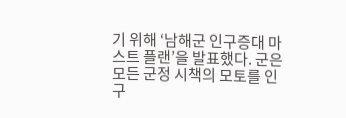기 위해 ‘남해군 인구증대 마스트 플랜’을 발표했다. 군은 모든 군정 시책의 모토를 인구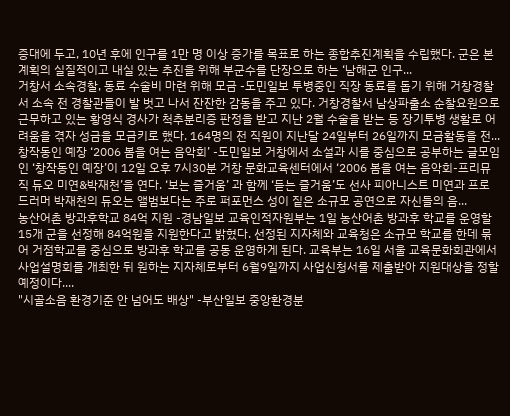증대에 두고, 10년 후에 인구를 1만 명 이상 증가를 목표로 하는 종합추진계획을 수립했다. 군은 본 계획의 실질적이고 내실 있는 추진을 위해 부군수를 단장으로 하는 ‘남해군 인구...
거창서 소속경찰, 동료 수술비 마련 위해 모금 -도민일보 투병중인 직장 동료를 돕기 위해 거창경찰서 소속 전 경찰관들이 발 벗고 나서 잔잔한 감동을 주고 있다. 거창경찰서 남상파출소 순찰요원으로 근무하고 있는 황영식 경사가 척추분리증 판정을 받고 지난 2월 수술을 받는 등 장기투병 생활로 어려움을 겪자 성금을 모금키로 했다. 164명의 전 직원이 지난달 24일부터 26일까지 모금활동을 전...
창작동인 예장 ‘2006 봄을 여는 음악회’ -도민일보 거창에서 소설과 시를 중심으로 공부하는 글모임인 ‘창작동인 예장’이 12일 오후 7시30분 거창 문화교육센터에서 ‘2006 봄을 여는 음악회-프리뮤직 듀오 미연&박재천’을 연다. ‘보는 즐거움’ 과 함께 ‘듣는 즐거움’도 선사 피아니스트 미연과 프로 드러머 박재천의 듀오는 앨범보다는 주로 퍼포먼스 성이 짙은 소규모 공연으로 자신들의 음...
농산어촌 방과후학교 84억 지원 -경남일보 교육인적자원부는 1일 농산어촌 방과후 학교를 운영할 15개 군을 선정해 84억원을 지원한다고 밝혔다. 선정된 지자체와 교육청은 소규모 학교를 한데 묶어 거점학교를 중심으로 방과후 학교를 공동 운영하게 된다. 교육부는 16일 서울 교육문화회관에서 사업설명회를 개최한 뒤 원하는 지자체로부터 6월9일까지 사업신청서를 제출받아 지원대상을 정할 예정이다....
"시골소음 환경기준 안 넘어도 배상" -부산일보 중앙환경분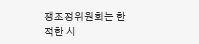쟁조정위원회는 한적한 시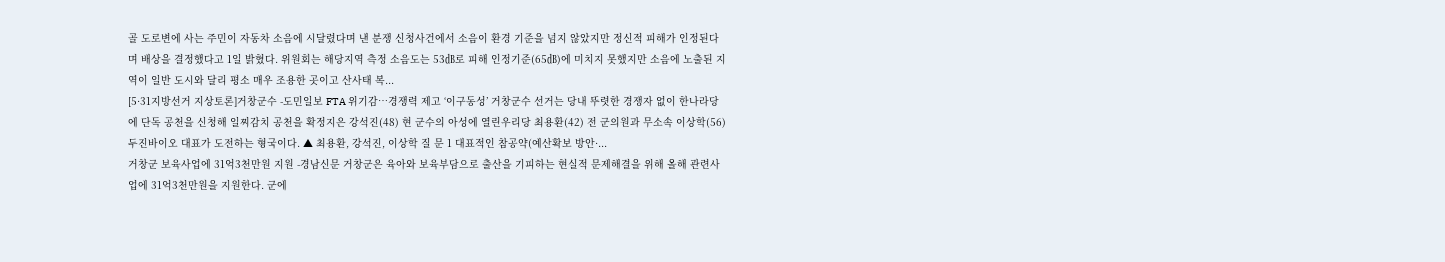골 도로변에 사는 주민이 자동차 소음에 시달렸다며 낸 분쟁 신청사건에서 소음이 환경 기준을 넘지 않았지만 정신적 피해가 인정된다며 배상을 결정했다고 1일 밝혔다. 위원회는 해당지역 측정 소음도는 53㏈로 피해 인정기준(65㏈)에 미치지 못했지만 소음에 노출된 지역이 일반 도시와 달리 평소 매우 조용한 곳이고 산사태 복...
[5·31지방선거 지상토론]거창군수 -도민일보 FTA 위기감…경쟁력 제고 ‘이구동성’ 거창군수 선거는 당내 뚜렷한 경쟁자 없이 한나라당에 단독 공천을 신청해 일찌감치 공천을 확정지은 강석진(48) 현 군수의 아성에 열린우리당 최용환(42) 전 군의원과 무소속 이상학(56) 두진바이오 대표가 도전하는 형국이다. ▲ 최용환, 강석진, 이상학 질 문 1 대표적인 참공약(예산확보 방안·...
거창군 보육사업에 31억3천만원 지원 -경남신문 거창군은 육아와 보육부담으로 출산을 기피하는 현실적 문제해결을 위해 올해 관련사업에 31억3천만원을 지원한다. 군에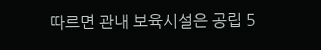따르면 관내 보육시설은 공립 5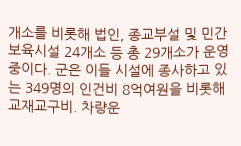개소를 비롯해 법인, 종교부설 및 민간보육시설 24개소 등 총 29개소가 운영중이다. 군은 이들 시설에 종사하고 있는 349명의 인건비 8억여원을 비롯해 교재교구비. 차량운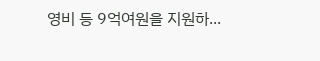영비 등 9억여원을 지원하...